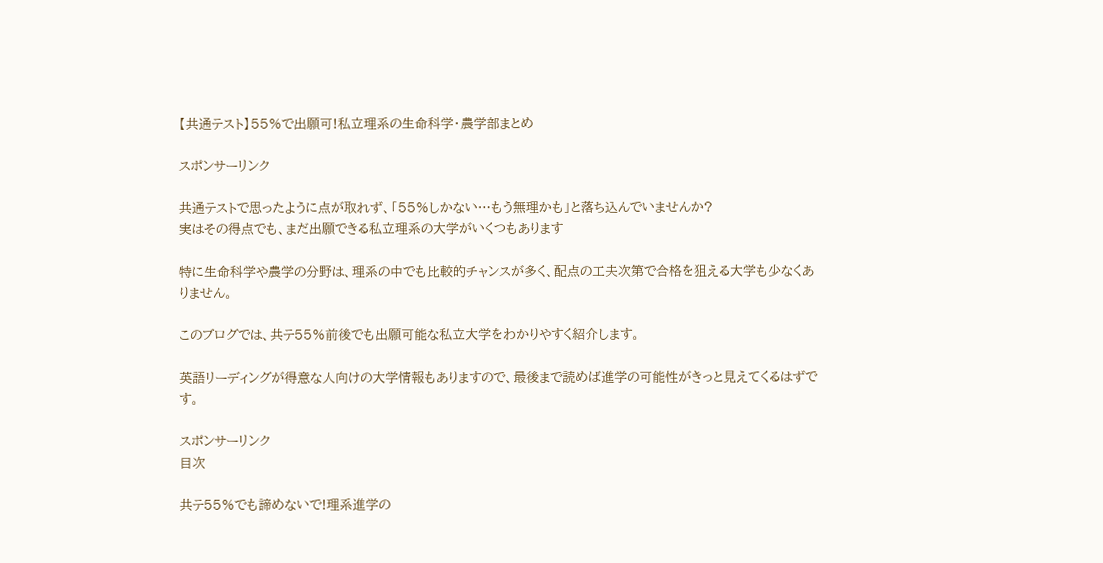【共通テスト】55%で出願可!私立理系の生命科学・農学部まとめ

スポンサーリンク

共通テストで思ったように点が取れず、「55%しかない…もう無理かも」と落ち込んでいませんか?
実はその得点でも、まだ出願できる私立理系の大学がいくつもあります

特に生命科学や農学の分野は、理系の中でも比較的チャンスが多く、配点の工夫次第で合格を狙える大学も少なくありません。

このブログでは、共テ55%前後でも出願可能な私立大学をわかりやすく紹介します。

英語リーディングが得意な人向けの大学情報もありますので、最後まで読めば進学の可能性がきっと見えてくるはずです。

スポンサーリンク
目次

共テ55%でも諦めないで!理系進学の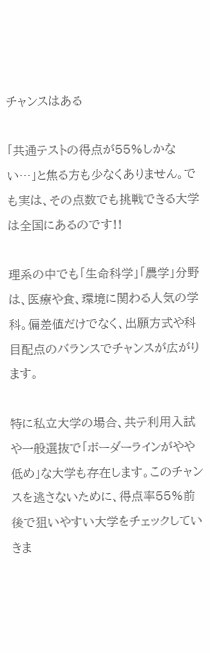チャンスはある

「共通テストの得点が55%しかない…」と焦る方も少なくありません。でも実は、その点数でも挑戦できる大学は全国にあるのです!!

理系の中でも「生命科学」「農学」分野は、医療や食、環境に関わる人気の学科。偏差値だけでなく、出願方式や科目配点のバランスでチャンスが広がります。

特に私立大学の場合、共テ利用入試や一般選抜で「ボーダーラインがやや低め」な大学も存在します。このチャンスを逃さないために、得点率55%前後で狙いやすい大学をチェックしていきま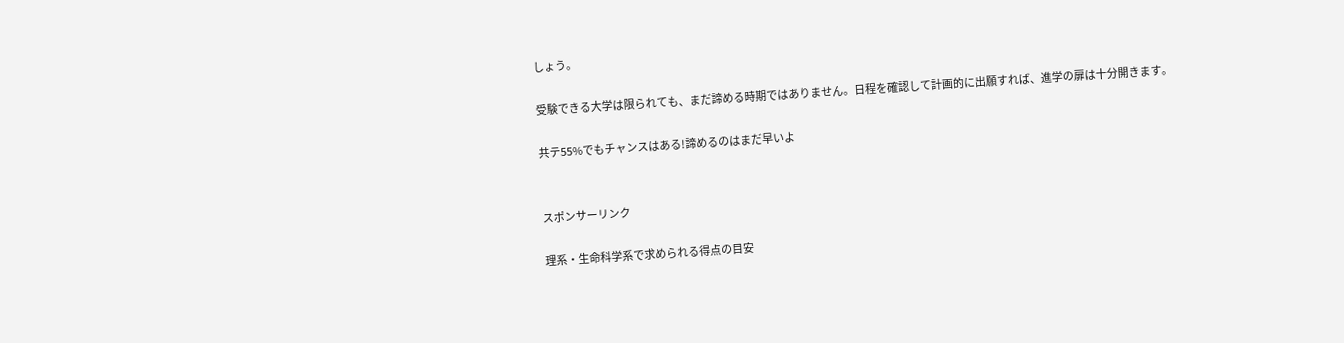しょう。

受験できる大学は限られても、まだ諦める時期ではありません。日程を確認して計画的に出願すれば、進学の扉は十分開きます。

共テ55%でもチャンスはある!諦めるのはまだ早いよ


スポンサーリンク

理系・生命科学系で求められる得点の目安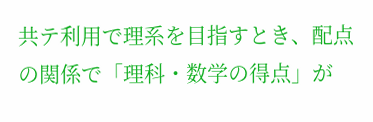共テ利用で理系を目指すとき、配点の関係で「理科・数学の得点」が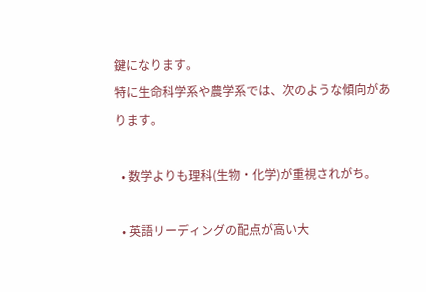鍵になります。
特に生命科学系や農学系では、次のような傾向があります。

  • 数学よりも理科(生物・化学)が重視されがち。

  • 英語リーディングの配点が高い大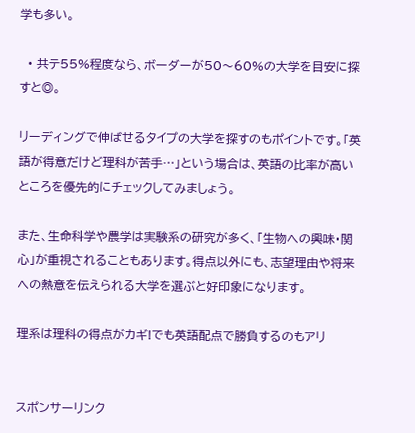学も多い。

  • 共テ55%程度なら、ボーダーが50〜60%の大学を目安に探すと◎。

リーディングで伸ばせるタイプの大学を探すのもポイントです。「英語が得意だけど理科が苦手…」という場合は、英語の比率が高いところを優先的にチェックしてみましょう。

また、生命科学や農学は実験系の研究が多く、「生物への興味・関心」が重視されることもあります。得点以外にも、志望理由や将来への熱意を伝えられる大学を選ぶと好印象になります。

理系は理科の得点がカギ!でも英語配点で勝負するのもアリ


スポンサーリンク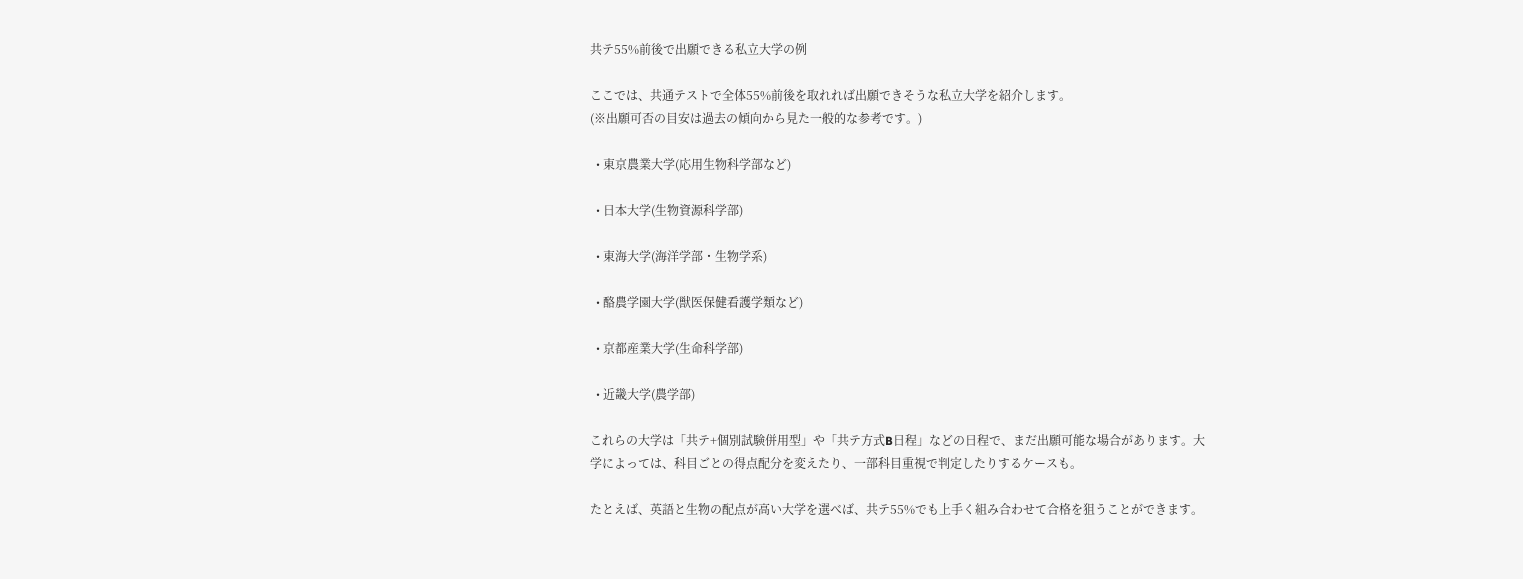共テ55%前後で出願できる私立大学の例

ここでは、共通テストで全体55%前後を取れれば出願できそうな私立大学を紹介します。
(※出願可否の目安は過去の傾向から見た一般的な参考です。)

  • 東京農業大学(応用生物科学部など)

  • 日本大学(生物資源科学部)

  • 東海大学(海洋学部・生物学系)

  • 酪農学園大学(獣医保健看護学類など)

  • 京都産業大学(生命科学部)

  • 近畿大学(農学部)

これらの大学は「共テ+個別試験併用型」や「共テ方式B日程」などの日程で、まだ出願可能な場合があります。大学によっては、科目ごとの得点配分を変えたり、一部科目重視で判定したりするケースも。

たとえば、英語と生物の配点が高い大学を選べば、共テ55%でも上手く組み合わせて合格を狙うことができます。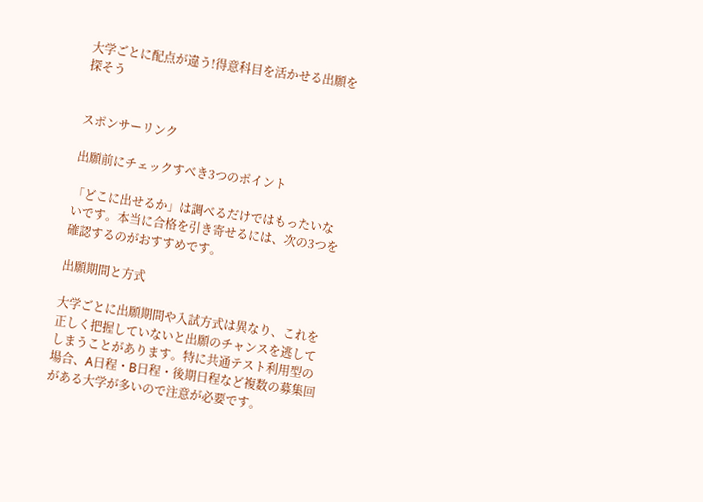大学ごとに配点が違う!得意科目を活かせる出願を探そう


スポンサーリンク

出願前にチェックすべき3つのポイント

「どこに出せるか」は調べるだけではもったいないです。本当に合格を引き寄せるには、次の3つを確認するのがおすすめです。

出願期間と方式

大学ごとに出願期間や入試方式は異なり、これを正しく把握していないと出願のチャンスを逃してしまうことがあります。特に共通テスト利用型の場合、A日程・B日程・後期日程など複数の募集回がある大学が多いので注意が必要です。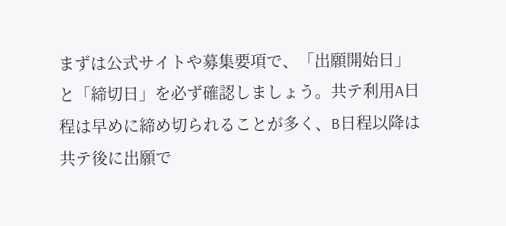まずは公式サイトや募集要項で、「出願開始日」と「締切日」を必ず確認しましょう。共テ利用A日程は早めに締め切られることが多く、B日程以降は共テ後に出願で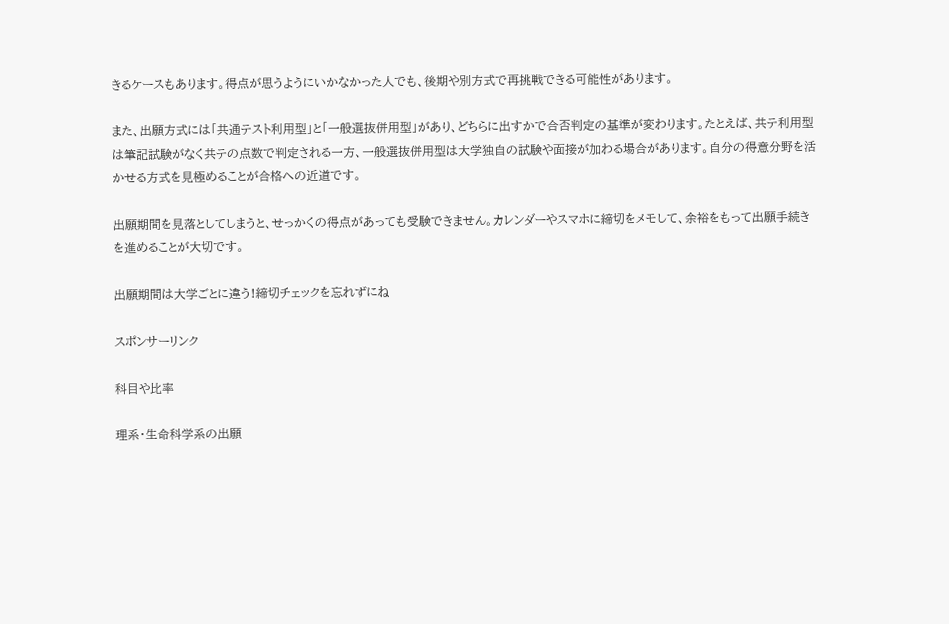きるケースもあります。得点が思うようにいかなかった人でも、後期や別方式で再挑戦できる可能性があります。

また、出願方式には「共通テスト利用型」と「一般選抜併用型」があり、どちらに出すかで合否判定の基準が変わります。たとえば、共テ利用型は筆記試験がなく共テの点数で判定される一方、一般選抜併用型は大学独自の試験や面接が加わる場合があります。自分の得意分野を活かせる方式を見極めることが合格への近道です。

出願期間を見落としてしまうと、せっかくの得点があっても受験できません。カレンダーやスマホに締切をメモして、余裕をもって出願手続きを進めることが大切です。

出願期間は大学ごとに違う!締切チェックを忘れずにね

スポンサーリンク

科目や比率

理系・生命科学系の出願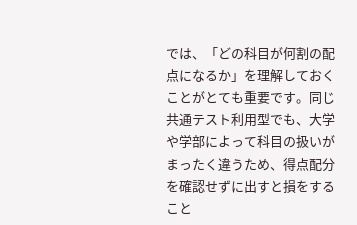では、「どの科目が何割の配点になるか」を理解しておくことがとても重要です。同じ共通テスト利用型でも、大学や学部によって科目の扱いがまったく違うため、得点配分を確認せずに出すと損をすること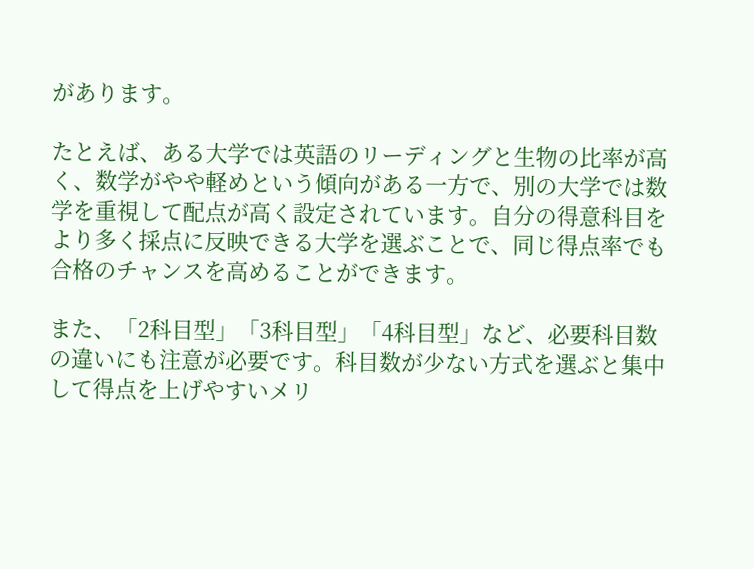があります。

たとえば、ある大学では英語のリーディングと生物の比率が高く、数学がやや軽めという傾向がある一方で、別の大学では数学を重視して配点が高く設定されています。自分の得意科目をより多く採点に反映できる大学を選ぶことで、同じ得点率でも合格のチャンスを高めることができます。

また、「2科目型」「3科目型」「4科目型」など、必要科目数の違いにも注意が必要です。科目数が少ない方式を選ぶと集中して得点を上げやすいメリ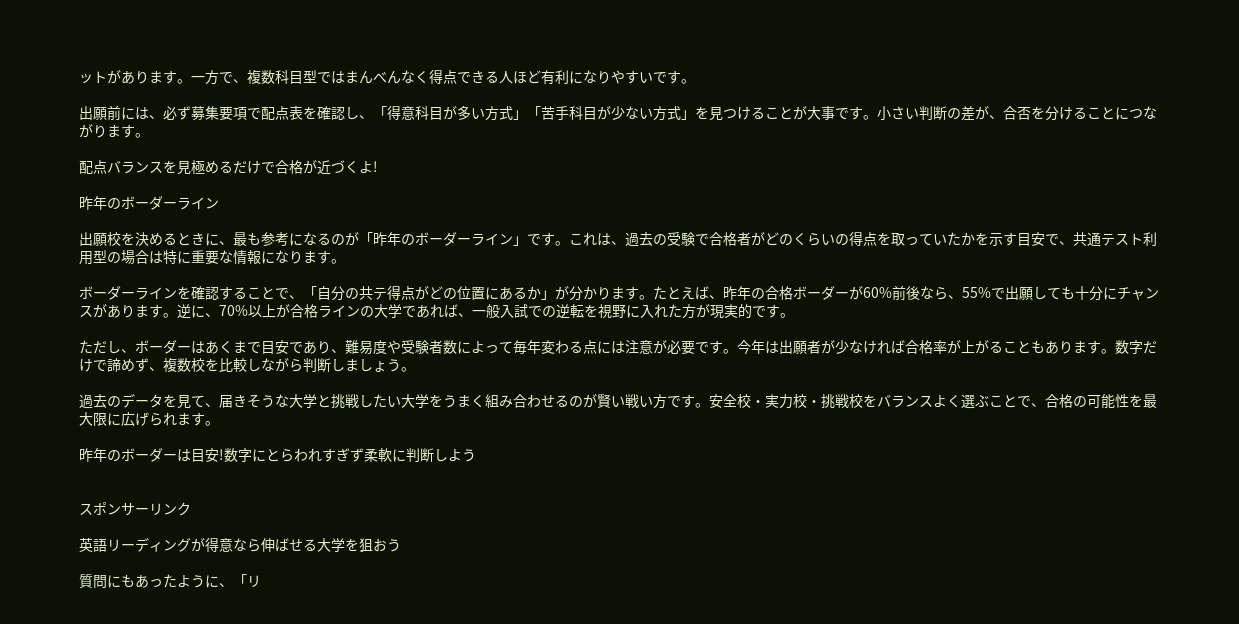ットがあります。一方で、複数科目型ではまんべんなく得点できる人ほど有利になりやすいです。

出願前には、必ず募集要項で配点表を確認し、「得意科目が多い方式」「苦手科目が少ない方式」を見つけることが大事です。小さい判断の差が、合否を分けることにつながります。

配点バランスを見極めるだけで合格が近づくよ!

昨年のボーダーライン

出願校を決めるときに、最も参考になるのが「昨年のボーダーライン」です。これは、過去の受験で合格者がどのくらいの得点を取っていたかを示す目安で、共通テスト利用型の場合は特に重要な情報になります。

ボーダーラインを確認することで、「自分の共テ得点がどの位置にあるか」が分かります。たとえば、昨年の合格ボーダーが60%前後なら、55%で出願しても十分にチャンスがあります。逆に、70%以上が合格ラインの大学であれば、一般入試での逆転を視野に入れた方が現実的です。

ただし、ボーダーはあくまで目安であり、難易度や受験者数によって毎年変わる点には注意が必要です。今年は出願者が少なければ合格率が上がることもあります。数字だけで諦めず、複数校を比較しながら判断しましょう。

過去のデータを見て、届きそうな大学と挑戦したい大学をうまく組み合わせるのが賢い戦い方です。安全校・実力校・挑戦校をバランスよく選ぶことで、合格の可能性を最大限に広げられます。

昨年のボーダーは目安!数字にとらわれすぎず柔軟に判断しよう


スポンサーリンク

英語リーディングが得意なら伸ばせる大学を狙おう

質問にもあったように、「リ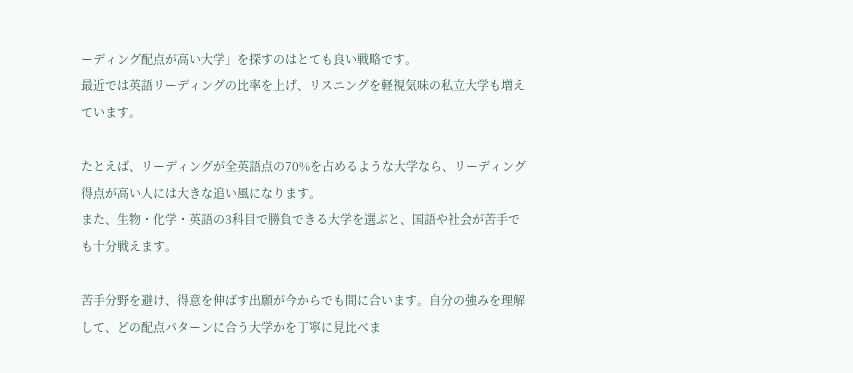ーディング配点が高い大学」を探すのはとても良い戦略です。
最近では英語リーディングの比率を上げ、リスニングを軽視気味の私立大学も増えています。

たとえば、リーディングが全英語点の70%を占めるような大学なら、リーディング得点が高い人には大きな追い風になります。
また、生物・化学・英語の3科目で勝負できる大学を選ぶと、国語や社会が苦手でも十分戦えます。

苦手分野を避け、得意を伸ばす出願が今からでも間に合います。自分の強みを理解して、どの配点パターンに合う大学かを丁寧に見比べま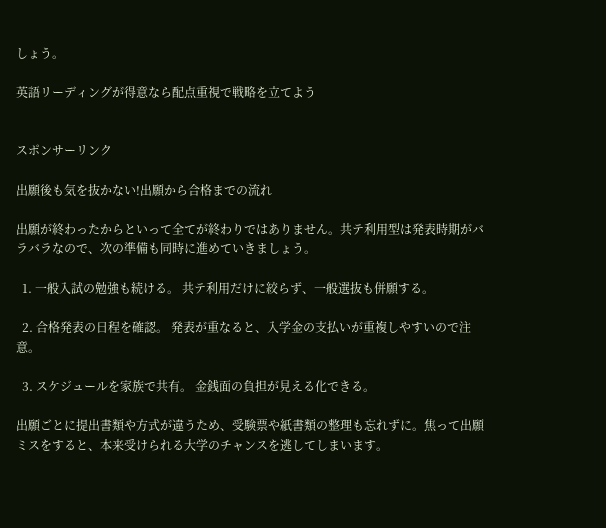しょう。

英語リーディングが得意なら配点重視で戦略を立てよう


スポンサーリンク

出願後も気を抜かない!出願から合格までの流れ

出願が終わったからといって全てが終わりではありません。共テ利用型は発表時期がバラバラなので、次の準備も同時に進めていきましょう。

  1. 一般入試の勉強も続ける。 共テ利用だけに絞らず、一般選抜も併願する。

  2. 合格発表の日程を確認。 発表が重なると、入学金の支払いが重複しやすいので注意。

  3. スケジュールを家族で共有。 金銭面の負担が見える化できる。

出願ごとに提出書類や方式が違うため、受験票や紙書類の整理も忘れずに。焦って出願ミスをすると、本来受けられる大学のチャンスを逃してしまいます。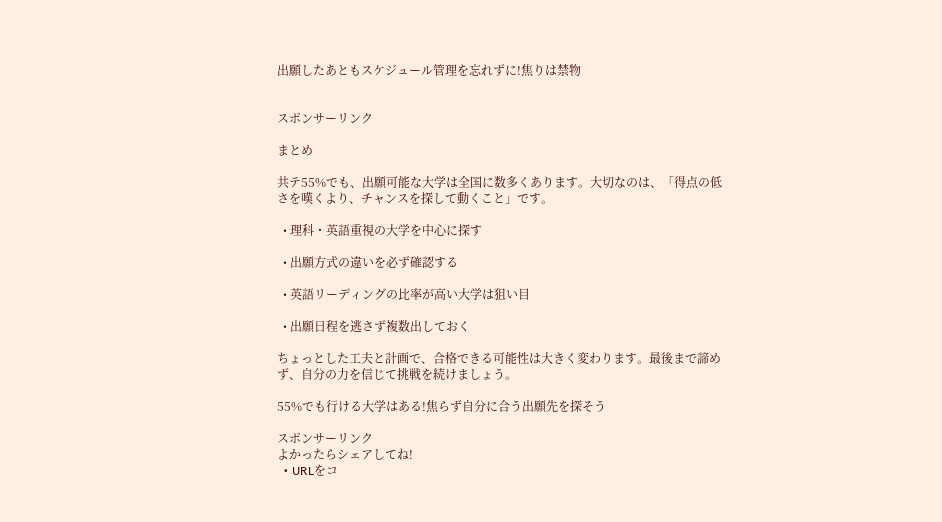出願したあともスケジュール管理を忘れずに!焦りは禁物


スポンサーリンク

まとめ

共テ55%でも、出願可能な大学は全国に数多くあります。大切なのは、「得点の低さを嘆くより、チャンスを探して動くこと」です。

  • 理科・英語重視の大学を中心に探す

  • 出願方式の違いを必ず確認する

  • 英語リーディングの比率が高い大学は狙い目

  • 出願日程を逃さず複数出しておく

ちょっとした工夫と計画で、合格できる可能性は大きく変わります。最後まで諦めず、自分の力を信じて挑戦を続けましょう。

55%でも行ける大学はある!焦らず自分に合う出願先を探そう

スポンサーリンク
よかったらシェアしてね!
  • URLをコ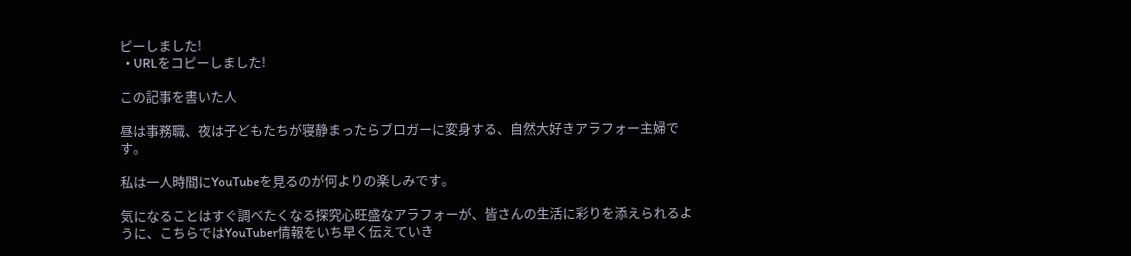ピーしました!
  • URLをコピーしました!

この記事を書いた人

昼は事務職、夜は子どもたちが寝静まったらブロガーに変身する、自然大好きアラフォー主婦です。

私は一人時間にYouTubeを見るのが何よりの楽しみです。

気になることはすぐ調べたくなる探究心旺盛なアラフォーが、皆さんの生活に彩りを添えられるように、こちらではYouTuber情報をいち早く伝えていき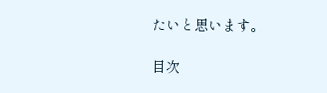たいと思います。

目次